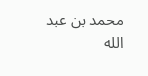محمد بن عبد الله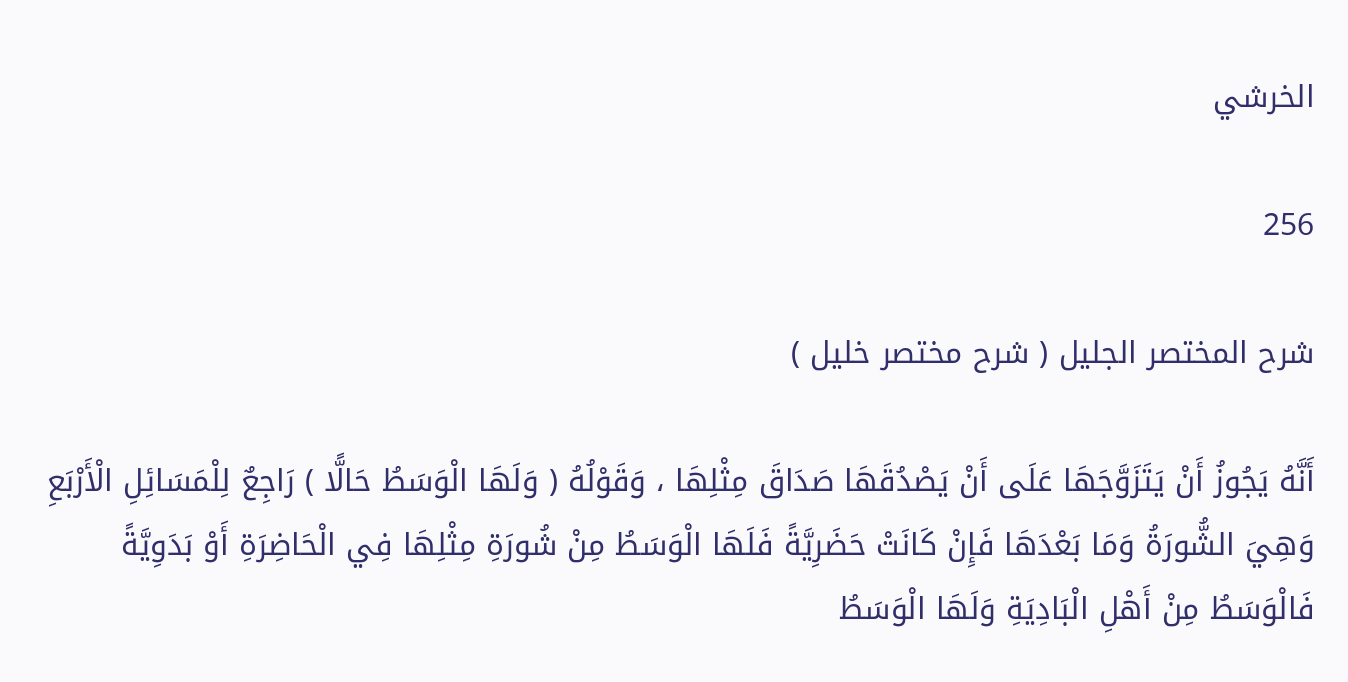الخرشي

256

شرح المختصر الجليل ( شرح مختصر خليل )

أَنَّهُ يَجُوزُ أَنْ يَتَزَوَّجَهَا عَلَى أَنْ يَصْدُقَهَا صَدَاقَ مِثْلِهَا ، وَقَوْلُهُ ( وَلَهَا الْوَسَطُ حَالًّا ) رَاجِعٌ لِلْمَسَائِلِ الْأَرْبَعِ وَهِيَ الشُّورَةُ وَمَا بَعْدَهَا فَإِنْ كَانَتْ حَضَرِيَّةً فَلَهَا الْوَسَطُ مِنْ شُورَةِ مِثْلِهَا فِي الْحَاضِرَةِ أَوْ بَدَوِيَّةً فَالْوَسَطُ مِنْ أَهْلِ الْبَادِيَةِ وَلَهَا الْوَسَطُ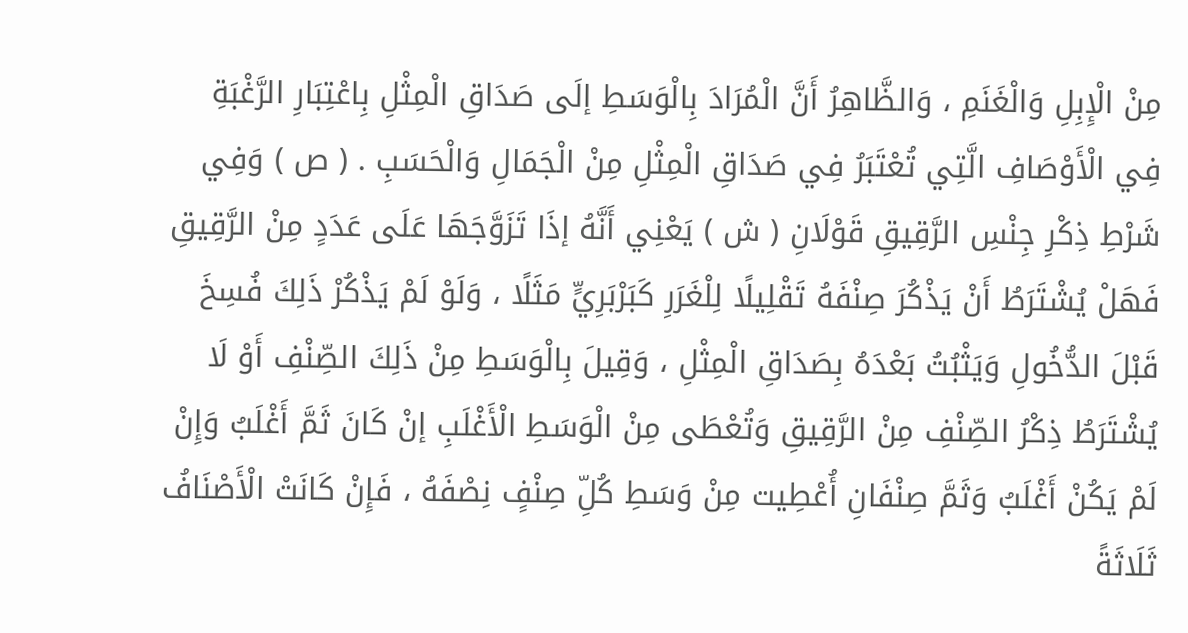مِنْ الْإِبِلِ وَالْغَنَمِ ، وَالظَّاهِرُ أَنَّ الْمُرَادَ بِالْوَسَطِ إلَى صَدَاقِ الْمِثْلِ بِاعْتِبَارِ الرَّغْبَةِ فِي الْأَوْصَافِ الَّتِي تُعْتَبَرُ فِي صَدَاقِ الْمِثْلِ مِنْ الْجَمَالِ وَالْحَسَبِ . ( ص ) وَفِي شَرْطِ ذِكْرِ جِنْسِ الرَّقِيقِ قَوْلَانِ ( ش ) يَعْنِي أَنَّهُ إذَا تَزَوَّجَهَا عَلَى عَدَدٍ مِنْ الرَّقِيقِ فَهَلْ يُشْتَرَطُ أَنْ يَذْكُرَ صِنْفَهُ تَقْلِيلًا لِلْغَرَرِ كَبَرْبَرِيٍّ مَثَلًا ، وَلَوْ لَمْ يَذْكُرْ ذَلِكَ فُسِخَ قَبْلَ الدُّخُولِ وَيَثْبُتُ بَعْدَهُ بِصَدَاقِ الْمِثْلِ ، وَقِيلَ بِالْوَسَطِ مِنْ ذَلِكَ الصِّنْفِ أَوْ لَا يُشْتَرَطُ ذِكْرُ الصِّنْفِ مِنْ الرَّقِيقِ وَتُعْطَى مِنْ الْوَسَطِ الْأَغْلَبِ إنْ كَانَ ثَمَّ أَغْلَبُ وَإِنْ لَمْ يَكُنْ أَغْلَبُ وَثَمَّ صِنْفَانِ أُعْطِيت مِنْ وَسَطِ كُلِّ صِنْفٍ نِصْفَهُ ، فَإِنْ كَانَتْ الْأَصْنَافُ ثَلَاثَةً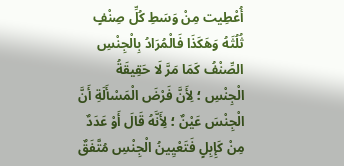أُعْطِيت مِنْ وَسَطِ كُلِّ صِنْفٍ ثُلُثَهُ وَهَكَذَا فَالْمُرَادُ بِالْجِنْسِ الصِّنْفُ كَمَا مَرَّ لَا حَقِيقَةُ الْجِنْسِ ؛ لِأَنَّ فَرْضَ الْمَسْأَلَةِ أَنَّ الْجِنْسَ عَيْنٌ ؛ لِأَنَّهُ قَالَ أَوْ عَدَدٌ مِنْ كَإِبِلٍ فَتَعْيِينُ الْجِنْسِ مُتَّفَقٌ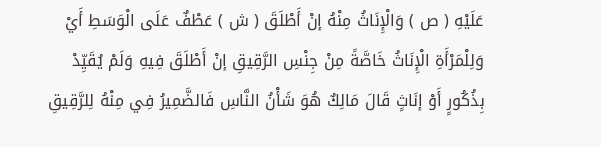عَلَيْهِ ( ص ) وَالْإِنَاثُ مِنْهُ إنْ أَطْلَقَ ( ش ) عَطْفٌ عَلَى الْوَسَطِ أَيْ وَلِلْمَرْأَةِ الْإِنَاثُ خَاصَّةً مِنْ جِنْسِ الرَّقِيقِ إنْ أَطْلَقَ فِيهِ وَلَمْ يُقَيِّدْ بِذُكُورٍ أَوْ إنَاثٍ قَالَ مَالِكٌ هُوَ شَأْنُ النَّاسِ فَالضَّمِيرُ فِي مِنْهُ لِلرَّقِيقِ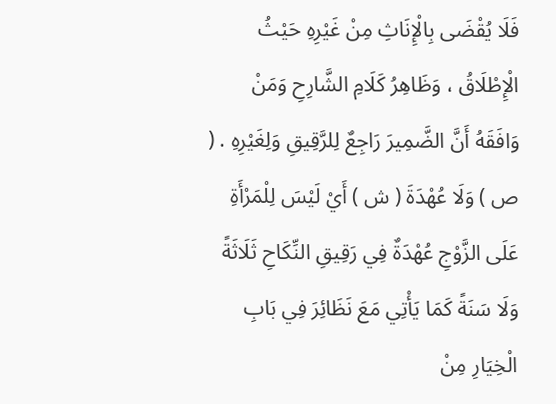فَلَا يُقْضَى بِالْإِنَاثِ مِنْ غَيْرِهِ حَيْثُ الْإِطْلَاقُ ، وَظَاهِرُ كَلَامِ الشَّارِحِ وَمَنْ وَافَقَهُ أَنَّ الضَّمِيرَ رَاجِعٌ لِلرَّقِيقِ وَلِغَيْرِهِ . ( ص ) وَلَا عُهْدَةَ ( ش ) أَيْ لَيْسَ لِلْمَرْأَةِ عَلَى الزَّوْجِ عُهْدَةٌ فِي رَقِيقِ النِّكَاحِ ثَلَاثَةً وَلَا سَنَةً كَمَا يَأْتِي مَعَ نَظَائِرَ فِي بَابِ الْخِيَارِ مِنْ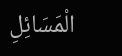الْمَسَائِلِ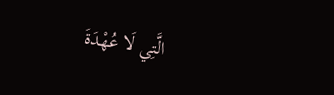الَّتِي لَا عُهْدَةَ